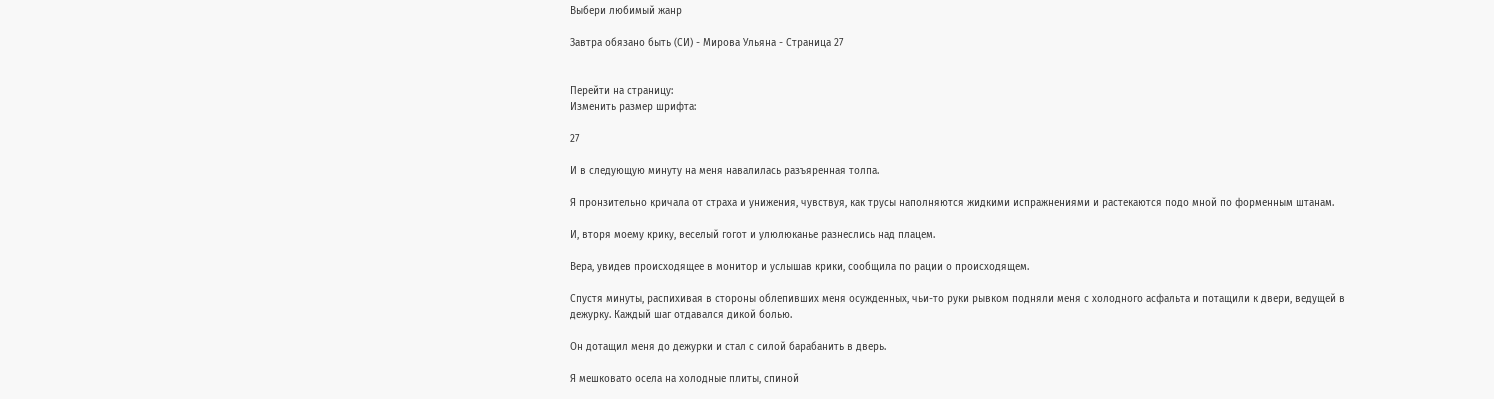Выбери любимый жанр

Завтра обязано быть (СИ) - Мирова Ульяна - Страница 27


Перейти на страницу:
Изменить размер шрифта:

27

И в следующую минуту на меня навалилась разъяренная толпа.

Я пронзительно кричала от страха и унижения, чувствуя, как трусы наполняются жидкими испражнениями и растекаются подо мной по форменным штанам.

И, вторя моему крику, веселый гогот и улюлюканье разнеслись над плацем.

Вера, увидев происходящее в монитор и услышав крики, сообщила по рации о происходящем.

Спустя минуты, распихивая в стороны облепивших меня осужденных, чьи-то руки рывком подняли меня с холодного асфальта и потащили к двери, ведущей в дежурку. Каждый шаг отдавался дикой болью.

Он дотащил меня до дежурки и стал с силой барабанить в дверь.

Я мешковато осела на холодные плиты, спиной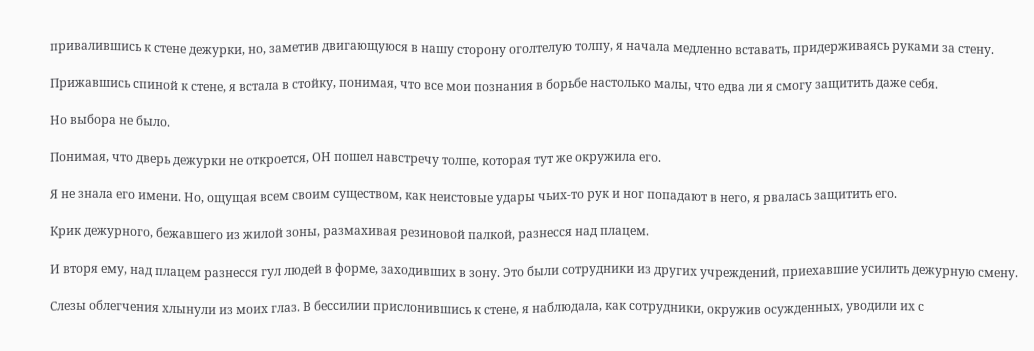привалившись к стене дежурки, но, заметив двигающуюся в нашу сторону оголтелую толпу, я начала медленно вставать, придерживаясь руками за стену.

Прижавшись спиной к стене, я встала в стойку, понимая, что все мои познания в борьбе настолько малы, что едва ли я смогу защитить даже себя.

Но выбора не было.

Понимая, что дверь дежурки не откроется, ОН пошел навстречу толпе, которая тут же окружила его.

Я не знала его имени. Но, ощущая всем своим существом, как неистовые удары чьих-то рук и ног попадают в него, я рвалась защитить его.

Крик дежурного, бежавшего из жилой зоны, размахивая резиновой палкой, разнесся над плацем.

И вторя ему, над плацем разнесся гул людей в форме, заходивших в зону. Это были сотрудники из других учреждений, приехавшие усилить дежурную смену.

Слезы облегчения хлынули из моих глаз. В бессилии прислонившись к стене, я наблюдала, как сотрудники, окружив осужденных, уводили их с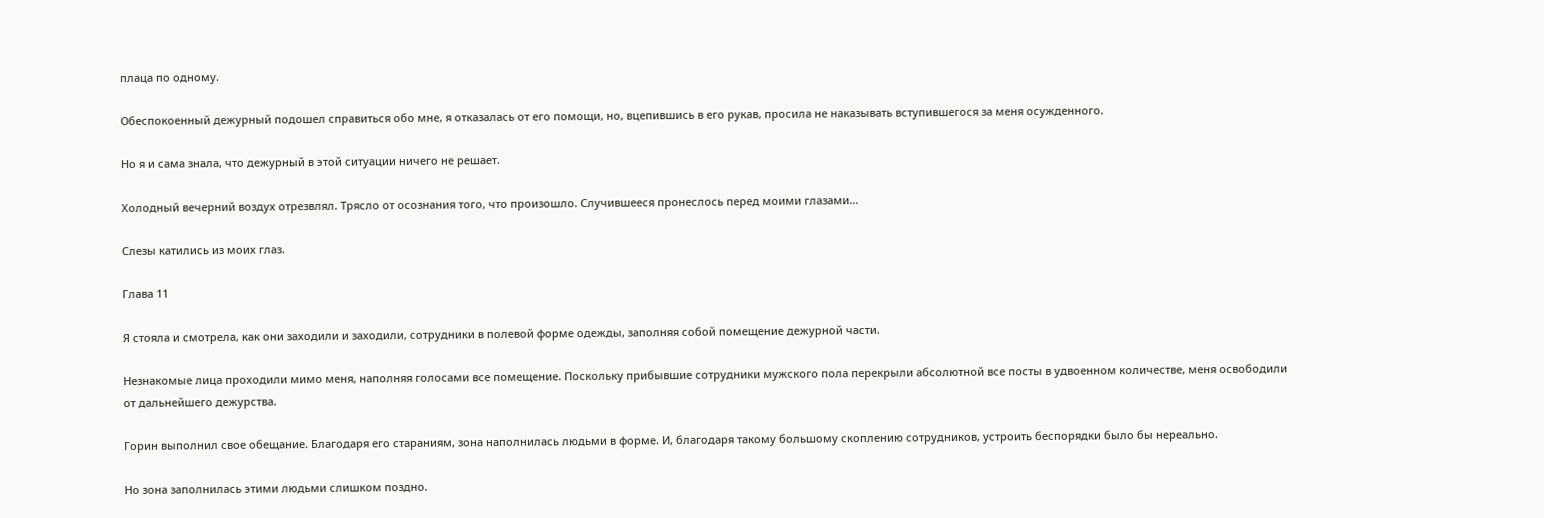плаца по одному.

Обеспокоенный дежурный подошел справиться обо мне, я отказалась от его помощи, но, вцепившись в его рукав, просила не наказывать вступившегося за меня осужденного.

Но я и сама знала, что дежурный в этой ситуации ничего не решает.

Холодный вечерний воздух отрезвлял. Трясло от осознания того, что произошло. Случившееся пронеслось перед моими глазами…

Слезы катились из моих глаз.

Глава 11

Я стояла и смотрела, как они заходили и заходили, сотрудники в полевой форме одежды, заполняя собой помещение дежурной части.

Незнакомые лица проходили мимо меня, наполняя голосами все помещение. Поскольку прибывшие сотрудники мужского пола перекрыли абсолютной все посты в удвоенном количестве, меня освободили от дальнейшего дежурства.

Горин выполнил свое обещание. Благодаря его стараниям, зона наполнилась людьми в форме. И, благодаря такому большому скоплению сотрудников, устроить беспорядки было бы нереально.

Но зона заполнилась этими людьми слишком поздно.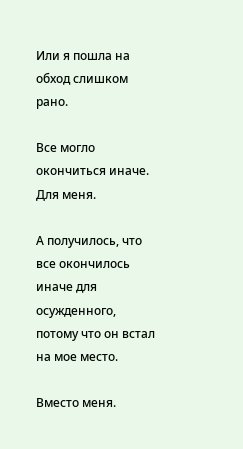Или я пошла на обход слишком рано.

Все могло окончиться иначе. Для меня.

А получилось, что все окончилось иначе для осужденного, потому что он встал на мое место.

Вместо меня.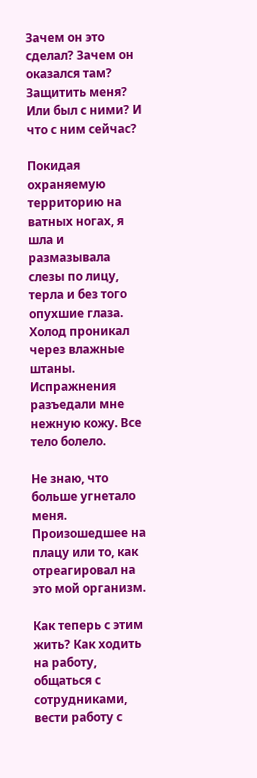Зачем он это сделал? Зачем он оказался там? Защитить меня? Или был с ними? И что с ним сейчас?

Покидая охраняемую территорию на ватных ногах, я шла и размазывала слезы по лицу, терла и без того опухшие глаза. Холод проникал через влажные штаны. Испражнения разъедали мне нежную кожу. Все тело болело.

Не знаю, что больше угнетало меня. Произошедшее на плацу или то, как отреагировал на это мой организм.

Как теперь с этим жить? Как ходить на работу, общаться с сотрудниками, вести работу с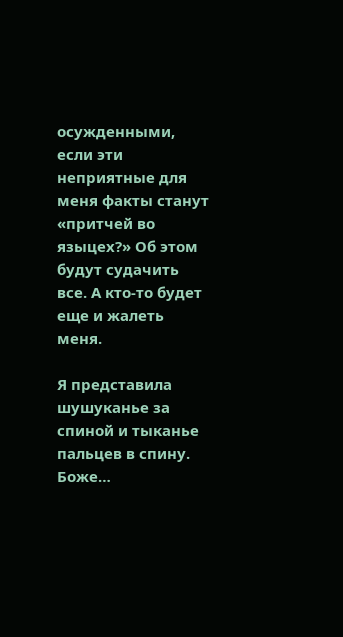осужденными, если эти неприятные для меня факты станут «притчей во языцех?» Об этом будут судачить все. А кто-то будет еще и жалеть меня.

Я представила шушуканье за спиной и тыканье пальцев в спину. Боже…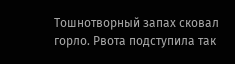Тошнотворный запах сковал горло. Рвота подступила так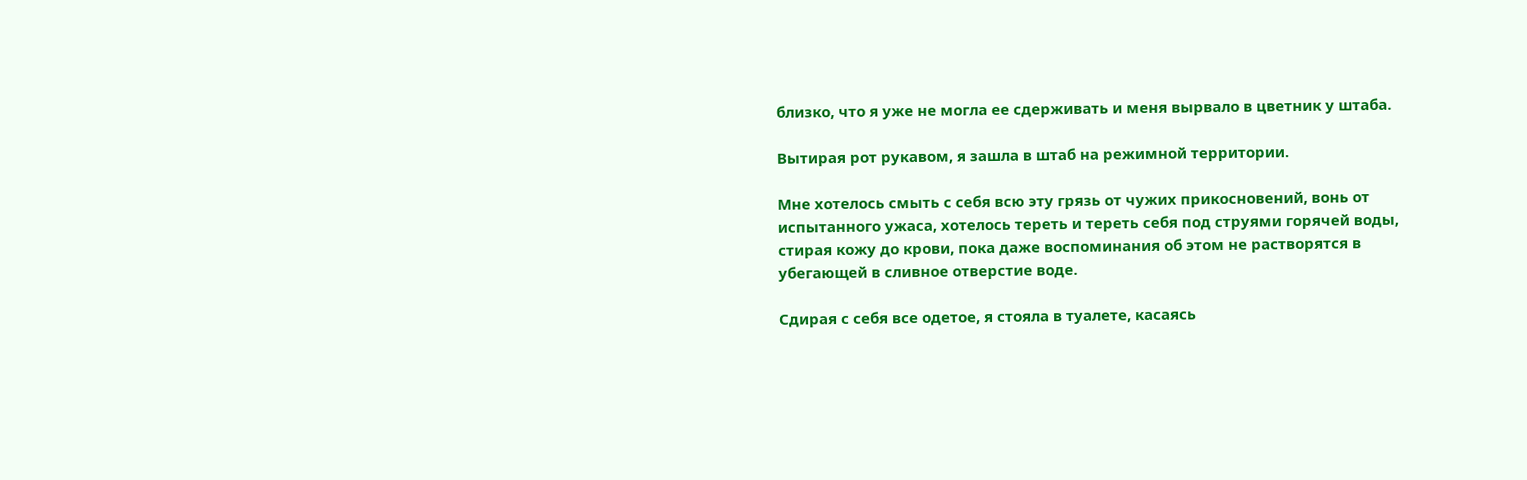близко, что я уже не могла ее сдерживать и меня вырвало в цветник у штаба.

Вытирая рот рукавом, я зашла в штаб на режимной территории.

Мне хотелось смыть с себя всю эту грязь от чужих прикосновений, вонь от испытанного ужаса, хотелось тереть и тереть себя под струями горячей воды, стирая кожу до крови, пока даже воспоминания об этом не растворятся в убегающей в сливное отверстие воде.

Сдирая с себя все одетое, я стояла в туалете, касаясь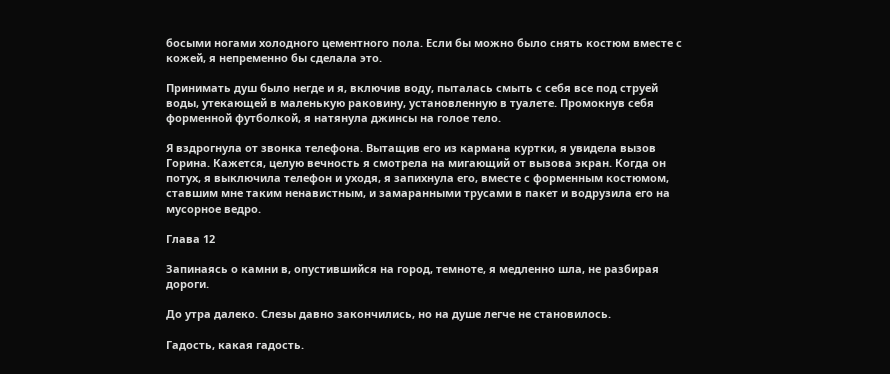босыми ногами холодного цементного пола. Если бы можно было снять костюм вместе с кожей, я непременно бы сделала это.

Принимать душ было негде и я, включив воду, пыталась смыть с себя все под струей воды, утекающей в маленькую раковину, установленную в туалете. Промокнув себя форменной футболкой, я натянула джинсы на голое тело.

Я вздрогнула от звонка телефона. Вытащив его из кармана куртки, я увидела вызов Горина. Кажется, целую вечность я смотрела на мигающий от вызова экран. Когда он потух, я выключила телефон и уходя, я запихнула его, вместе с форменным костюмом, ставшим мне таким ненавистным, и замаранными трусами в пакет и водрузила его на мусорное ведро.

Глава 12

Запинаясь о камни в, опустившийся на город, темноте, я медленно шла, не разбирая дороги.

До утра далеко. Слезы давно закончились, но на душе легче не становилось.

Гадость, какая гадость.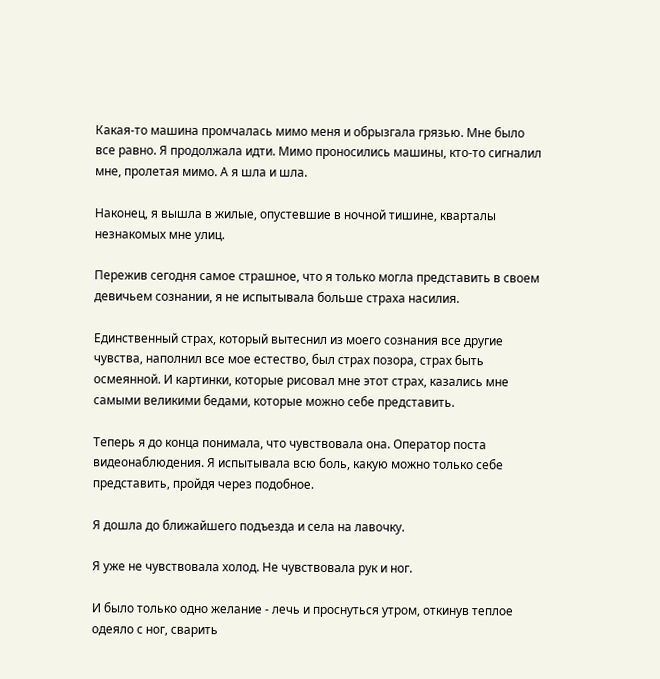Какая-то машина промчалась мимо меня и обрызгала грязью. Мне было все равно. Я продолжала идти. Мимо проносились машины, кто-то сигналил мне, пролетая мимо. А я шла и шла.

Наконец, я вышла в жилые, опустевшие в ночной тишине, кварталы незнакомых мне улиц.

Пережив сегодня самое страшное, что я только могла представить в своем девичьем сознании, я не испытывала больше страха насилия.

Единственный страх, который вытеснил из моего сознания все другие чувства, наполнил все мое естество, был страх позора, страх быть осмеянной. И картинки, которые рисовал мне этот страх, казались мне самыми великими бедами, которые можно себе представить.

Теперь я до конца понимала, что чувствовала она. Оператор поста видеонаблюдения. Я испытывала всю боль, какую можно только себе представить, пройдя через подобное.

Я дошла до ближайшего подъезда и села на лавочку.

Я уже не чувствовала холод. Не чувствовала рук и ног.

И было только одно желание - лечь и проснуться утром, откинув теплое одеяло с ног, сварить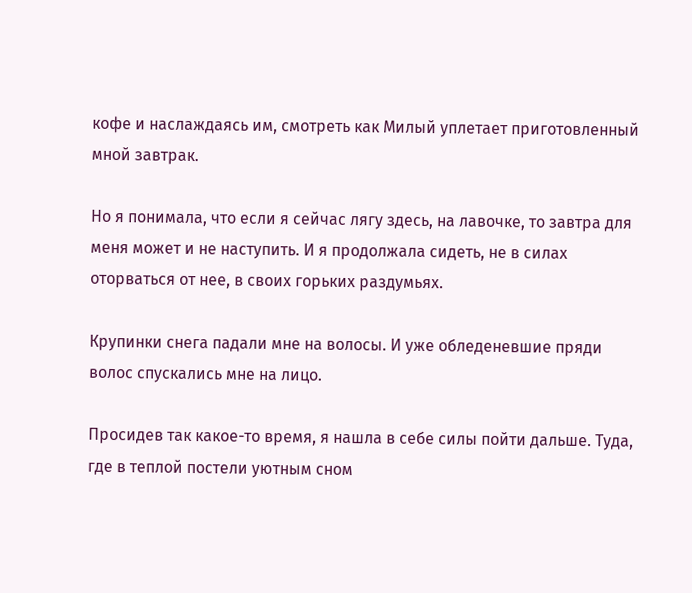кофе и наслаждаясь им, смотреть как Милый уплетает приготовленный мной завтрак.

Но я понимала, что если я сейчас лягу здесь, на лавочке, то завтра для меня может и не наступить. И я продолжала сидеть, не в силах оторваться от нее, в своих горьких раздумьях.

Крупинки снега падали мне на волосы. И уже обледеневшие пряди волос спускались мне на лицо.

Просидев так какое-то время, я нашла в себе силы пойти дальше. Туда, где в теплой постели уютным сном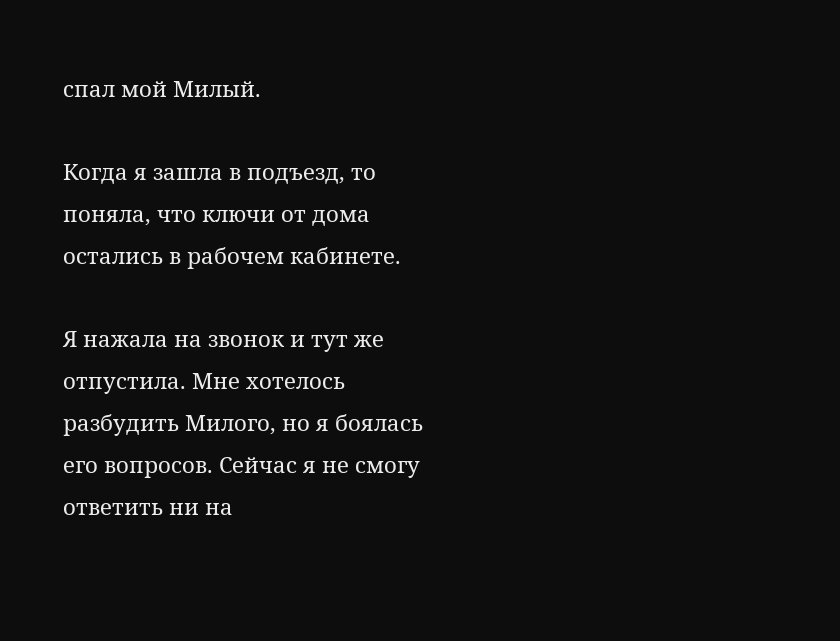спал мой Милый.

Когда я зашла в подъезд, то поняла, что ключи от дома остались в рабочем кабинете.

Я нажала на звонок и тут же отпустила. Мне хотелось разбудить Милого, но я боялась его вопросов. Сейчас я не смогу ответить ни на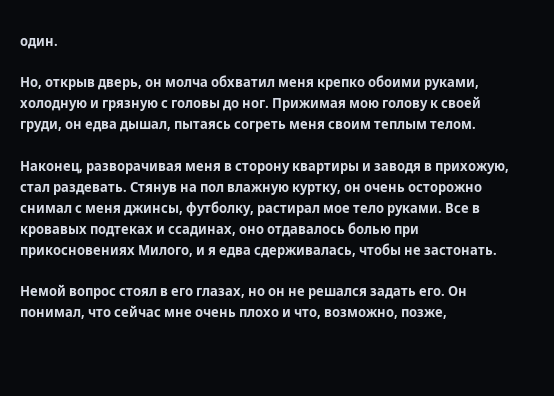один.

Но, открыв дверь, он молча обхватил меня крепко обоими руками, холодную и грязную с головы до ног. Прижимая мою голову к своей груди, он едва дышал, пытаясь согреть меня своим теплым телом.

Наконец, разворачивая меня в сторону квартиры и заводя в прихожую, стал раздевать. Стянув на пол влажную куртку, он очень осторожно снимал с меня джинсы, футболку, растирал мое тело руками. Все в кровавых подтеках и ссадинах, оно отдавалось болью при прикосновениях Милого, и я едва сдерживалась, чтобы не застонать.

Немой вопрос стоял в его глазах, но он не решался задать его. Он понимал, что сейчас мне очень плохо и что, возможно, позже,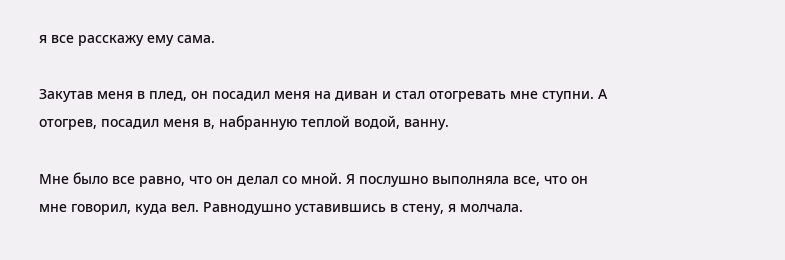я все расскажу ему сама.

Закутав меня в плед, он посадил меня на диван и стал отогревать мне ступни. А отогрев, посадил меня в, набранную теплой водой, ванну.

Мне было все равно, что он делал со мной. Я послушно выполняла все, что он мне говорил, куда вел. Равнодушно уставившись в стену, я молчала.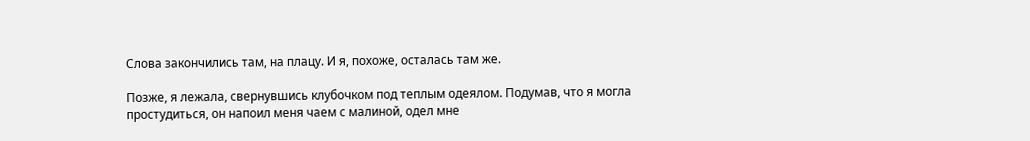Слова закончились там, на плацу. И я, похоже, осталась там же.

Позже, я лежала, свернувшись клубочком под теплым одеялом. Подумав, что я могла простудиться, он напоил меня чаем с малиной, одел мне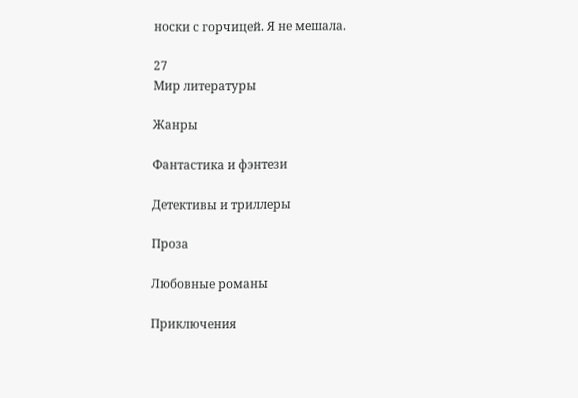носки с горчицей. Я не мешала.

27
Мир литературы

Жанры

Фантастика и фэнтези

Детективы и триллеры

Проза

Любовные романы

Приключения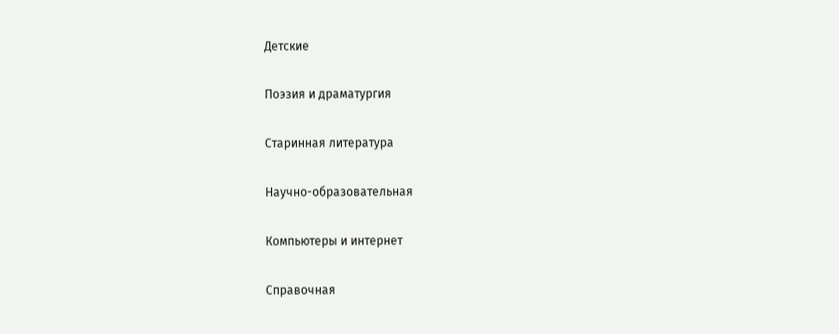Детские

Поэзия и драматургия

Старинная литература

Научно-образовательная

Компьютеры и интернет

Справочная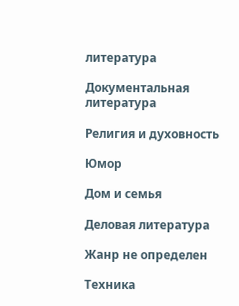литература

Документальная литература

Религия и духовность

Юмор

Дом и семья

Деловая литература

Жанр не определен

Техника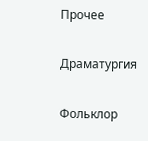Прочее

Драматургия

Фольклор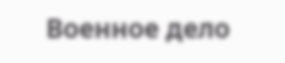Военное дело